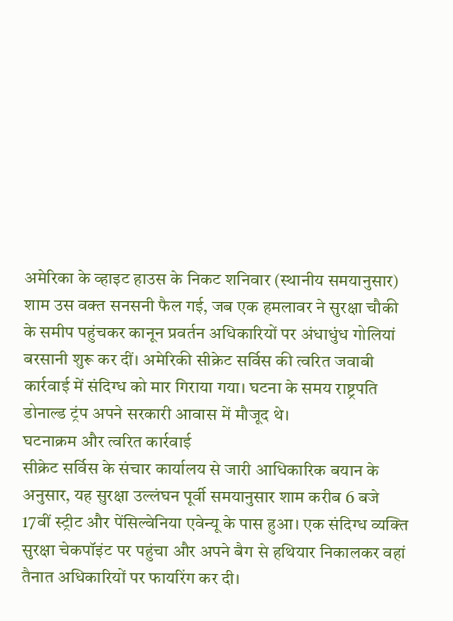अमेरिका के व्हाइट हाउस के निकट शनिवार (स्थानीय समयानुसार) शाम उस वक्त सनसनी फैल गई, जब एक हमलावर ने सुरक्षा चौकी के समीप पहुंचकर कानून प्रवर्तन अधिकारियों पर अंधाधुंध गोलियां बरसानी शुरू कर दीं। अमेरिकी सीक्रेट सर्विस की त्वरित जवाबी कार्रवाई में संदिग्ध को मार गिराया गया। घटना के समय राष्ट्रपति डोनाल्ड ट्रंप अपने सरकारी आवास में मौजूद थे।
घटनाक्रम और त्वरित कार्रवाई
सीक्रेट सर्विस के संचार कार्यालय से जारी आधिकारिक बयान के अनुसार, यह सुरक्षा उल्लंघन पूर्वी समयानुसार शाम करीब 6 बजे 17वीं स्ट्रीट और पेंसिल्वेनिया एवेन्यू के पास हुआ। एक संदिग्ध व्यक्ति सुरक्षा चेकपॉइंट पर पहुंचा और अपने बैग से हथियार निकालकर वहां तैनात अधिकारियों पर फायरिंग कर दी।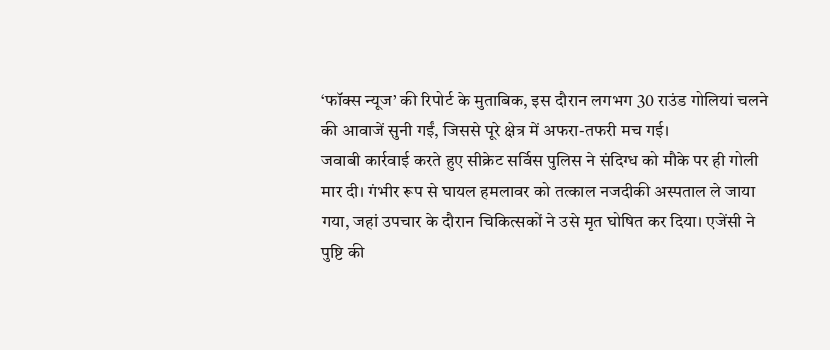‘फॉक्स न्यूज’ की रिपोर्ट के मुताबिक, इस दौरान लगभग 30 राउंड गोलियां चलने की आवाजें सुनी गईं, जिससे पूरे क्षेत्र में अफरा-तफरी मच गई।
जवाबी कार्रवाई करते हुए सीक्रेट सर्विस पुलिस ने संदिग्ध को मौके पर ही गोली मार दी। गंभीर रूप से घायल हमलावर को तत्काल नजदीकी अस्पताल ले जाया गया, जहां उपचार के दौरान चिकित्सकों ने उसे मृत घोषित कर दिया। एजेंसी ने पुष्टि की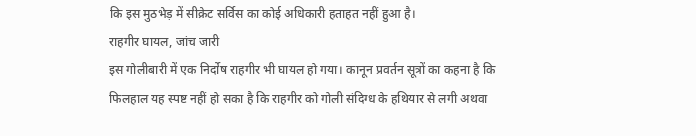कि इस मुठभेड़ में सीक्रेट सर्विस का कोई अधिकारी हताहत नहीं हुआ है।
राहगीर घायल, जांच जारी
इस गोलीबारी में एक निर्दोष राहगीर भी घायल हो गया। कानून प्रवर्तन सूत्रों का कहना है कि फिलहाल यह स्पष्ट नहीं हो सका है कि राहगीर को गोली संदिग्ध के हथियार से लगी अथवा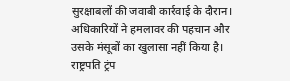सुरक्षाबलों की जवाबी कार्रवाई के दौरान। अधिकारियों ने हमलावर की पहचान और उसके मंसूबों का खुलासा नहीं किया है।
राष्ट्रपति ट्रंप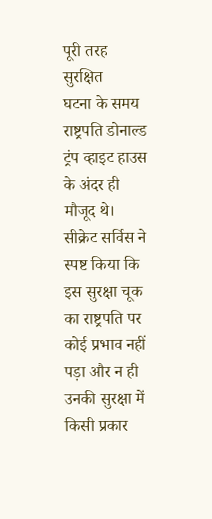पूरी तरह सुरक्षित
घटना के समय राष्ट्रपति डोनाल्ड ट्रंप व्हाइट हाउस के अंदर ही मौजूद थे। सीक्रेट सर्विस ने स्पष्ट किया कि इस सुरक्षा चूक का राष्ट्रपति पर कोई प्रभाव नहीं पड़ा और न ही उनकी सुरक्षा में किसी प्रकार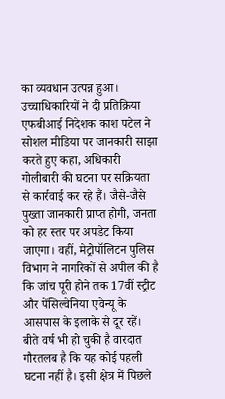का व्यवधान उत्पन्न हुआ।
उच्चाधिकारियों ने दी प्रतिक्रिया
एफबीआई निदेशक काश पटेल ने सोशल मीडिया पर जानकारी साझा करते हुए कहा, अधिकारी गोलीबारी की घटना पर सक्रियता से कार्रवाई कर रहे हैं। जैसे-जैसे पुख्ता जानकारी प्राप्त होगी, जनता को हर स्तर पर अपडेट किया जाएगा। वहीं, मेट्रोपॉलिटन पुलिस विभाग ने नागरिकों से अपील की है कि जांच पूरी होने तक 17वीं स्ट्रीट और पेंसिल्वेनिया एवेन्यू के आसपास के इलाके से दूर रहें।
बीते वर्ष भी हो चुकी है वारदात
गौरतलब है कि यह कोई पहली घटना नहीं है। इसी क्षेत्र में पिछले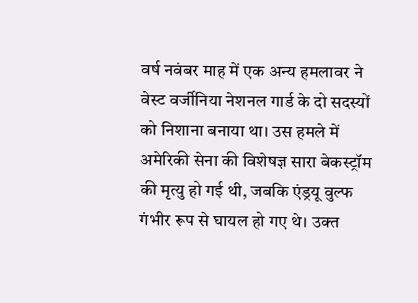वर्ष नवंबर माह में एक अन्य हमलावर ने वेस्ट वर्जीनिया नेशनल गार्ड के दो सदस्यों को निशाना बनाया था। उस हमले में अमेरिकी सेना की विशेषज्ञ सारा बेकस्ट्रॉम की मृत्यु हो गई थी, जबकि एंड्रयू वुल्फ गंभीर रूप से घायल हो गए थे। उक्त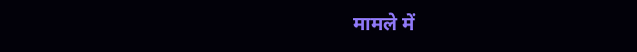मामले में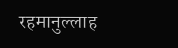रहमानुल्लाह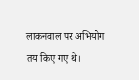लाकनवाल पर अभियोग तय किए गए थे।